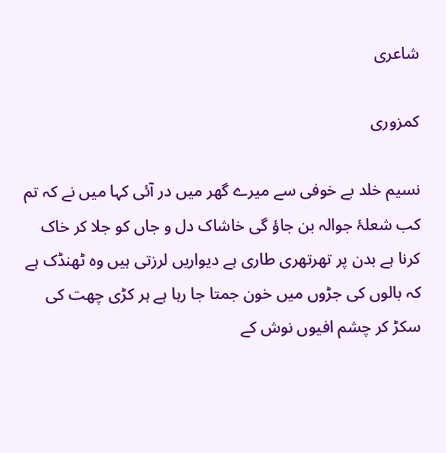شاعری

کمزوری

نسیم خلد بے خوفی سے میرے گھر میں در آئی کہا میں نے کہ تم کب شعلۂ جوالہ بن جاؤ گی خاشاک دل و جاں کو جلا کر خاک کرنا ہے بدن پر تھرتھری طاری ہے دیواریں لرزتی ہیں وہ ٹھنڈک ہے کہ بالوں کی جڑوں میں خون جمتا جا رہا ہے ہر کڑی چھت کی سکڑ کر چشم افیوں نوش کے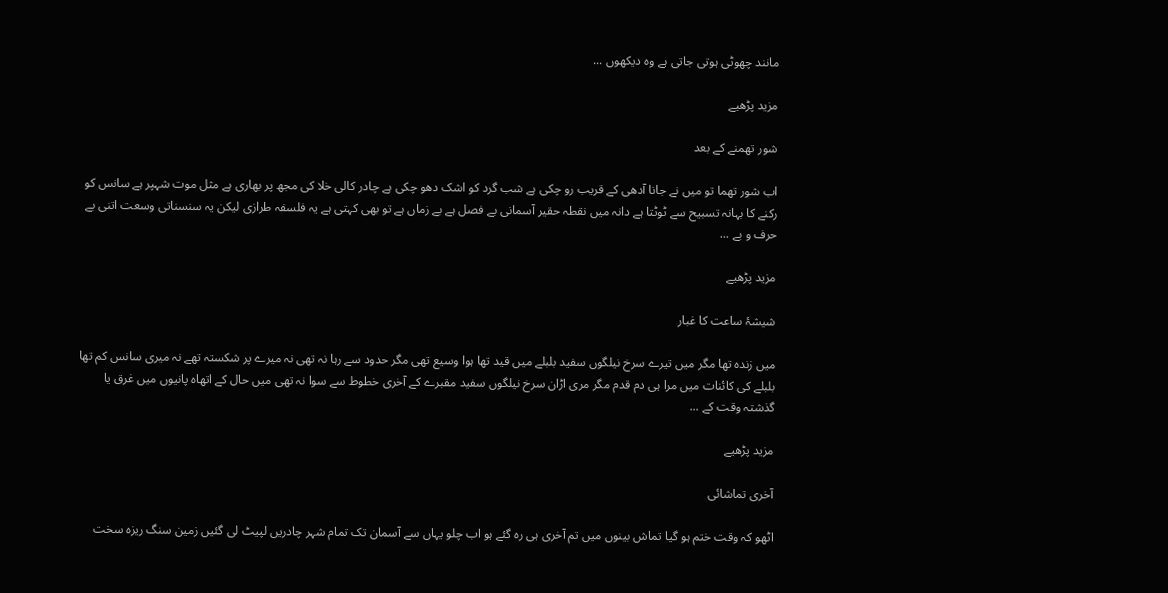مانند چھوٹی ہوتی جاتی ہے وہ دیکھوں ...

مزید پڑھیے

شور تھمنے کے بعد

اب شور تھما تو میں نے جانا آدھی کے قریب رو چکی ہے شب گرد کو اشک دھو چکی ہے چادر کالی خلا کی مجھ پر بھاری ہے مثل موت شہپر ہے سانس کو رکنے کا بہانہ تسبیح سے ٹوٹتا ہے دانہ میں نقطہ حقیر آسمانی بے فصل ہے بے زماں ہے تو بھی کہتی ہے یہ فلسفہ طرازی لیکن یہ سنسناتی وسعت اتنی بے حرف و بے ...

مزید پڑھیے

شیشۂ ساعت کا غبار

میں زندہ تھا مگر میں تیرے سرخ نیلگوں سفید بلبلے میں قید تھا ہوا وسیع تھی مگر حدود سے رہا نہ تھی نہ میرے پر شکستہ تھے نہ میری سانس کم تھا بلبلے کی کائنات میں مرا ہی دم قدم مگر مری اڑان سرخ نیلگوں سفید مقبرے کے آخری خطوط سے سوا نہ تھی میں حال کے اتھاہ پانیوں میں غرق یا گذشتہ وقت کے ...

مزید پڑھیے

آخری تماشائی

اٹھو کہ وقت ختم ہو گیا تماش بینوں میں تم آخری ہی رہ گئے ہو اب چلو یہاں سے آسمان تک تمام شہر چادریں لپیٹ لی گئیں زمین سنگ ریزہ سخت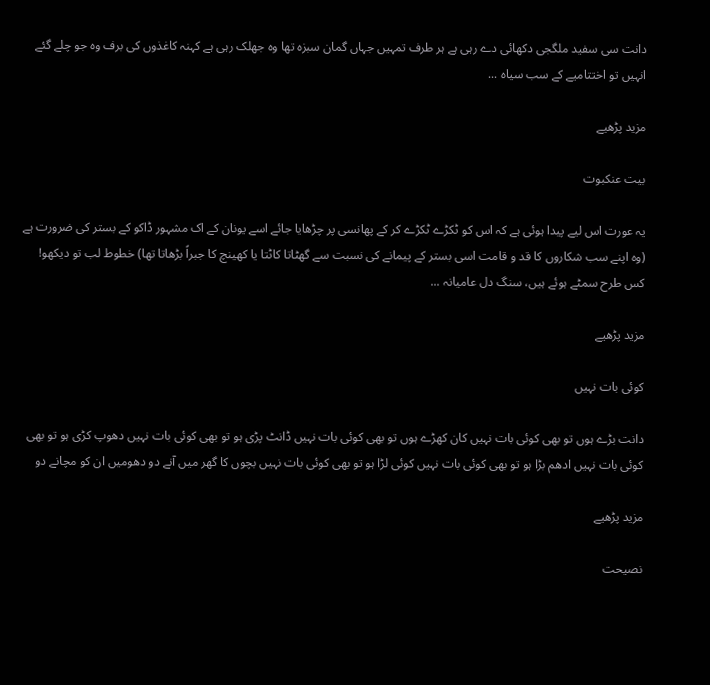دانت سی سفید ملگجی دکھائی دے رہی ہے ہر طرف تمہیں جہاں گمان سبزہ تھا وہ جھلک رہی ہے کہنہ کاغذوں کی برف وہ جو چلے گئے انہیں تو اختتامیے کے سب سیاہ ...

مزید پڑھیے

بیت عنکبوت

یہ عورت اس لیے پیدا ہوئی ہے کہ اس کو ٹکڑے ٹکڑے کر کے پھانسی پر چڑھایا جائے اسے یونان کے اک مشہور ڈاکو کے بستر کی ضرورت ہے (وہ اپنے سب شکاروں کا قد و قامت اسی بستر کے پیمانے کی نسبت سے گھٹاتا کاٹتا یا کھینچ کا جبراً بڑھاتا تھا) خطوط لب تو دیکھو! کس طرح سمٹے ہوئے ہیں، سنگ دل عامیانہ ...

مزید پڑھیے

کوئی بات نہیں

دانت بڑے ہوں تو بھی کوئی بات نہیں کان کھڑے ہوں تو بھی کوئی بات نہیں ڈانٹ پڑی ہو تو بھی کوئی بات نہیں دھوپ کڑی ہو تو بھی کوئی بات نہیں ادھم بڑا ہو تو بھی کوئی بات نہیں کوئی لڑا ہو تو بھی کوئی بات نہیں بچوں کا گھر میں آنے دو دھومیں ان کو مچانے دو

مزید پڑھیے

نصیحت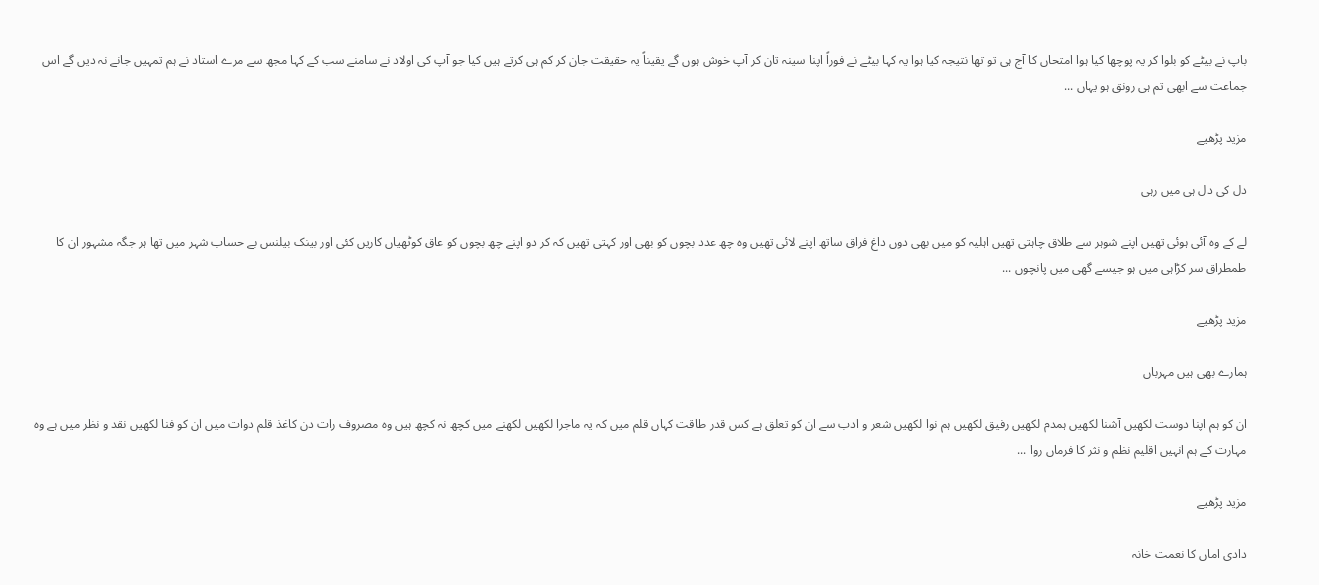باپ نے بیٹے کو بلوا کر یہ پوچھا کیا ہوا امتحاں کا آج ہی تو تھا نتیجہ کیا ہوا یہ کہا بیٹے نے فوراً اپنا سینہ تان کر آپ خوش ہوں گے یقیناً یہ حقیقت جان کر کم ہی کرتے ہیں کیا جو آپ کی اولاد نے سامنے سب کے کہا مجھ سے مرے استاد نے ہم تمہیں جانے نہ دیں گے اس جماعت سے ابھی تم ہی رونق ہو یہاں ...

مزید پڑھیے

دل کی دل ہی میں رہی

لے کے وہ آئی ہوئی تھیں اپنے شوہر سے طلاق چاہتی تھیں اہلیہ کو میں بھی دوں داغ فراق ساتھ اپنے لائی تھیں وہ چھ عدد بچوں کو بھی اور کہتی تھیں کہ کر دو اپنے چھ بچوں کو عاق کوٹھیاں کاریں کئی اور بینک بیلنس بے حساب شہر میں تھا ہر جگہ مشہور ان کا طمطراق سر کڑاہی میں ہو جیسے گھی میں پانچوں ...

مزید پڑھیے

ہمارے بھی ہیں مہرباں

ان کو ہم اپنا دوست لکھیں آشنا لکھیں ہمدم لکھیں رفیق لکھیں ہم نوا لکھیں شعر و ادب سے ان کو تعلق ہے کس قدر طاقت کہاں قلم میں کہ یہ ماجرا لکھیں لکھنے میں کچھ نہ کچھ ہیں وہ مصروف رات دن کاغذ قلم دوات میں ان کو فنا لکھیں نقد و نظر میں ہے وہ مہارت کے ہم انہیں اقلیم نظم و نثر کا فرماں روا ...

مزید پڑھیے

دادی اماں کا نعمت خانہ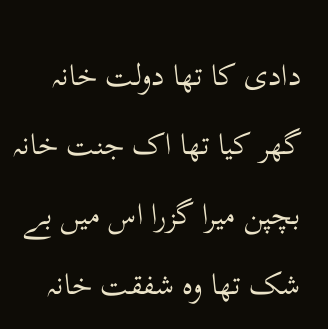دادی کا تھا دولت خانہ گھر کیا تھا اک جنت خانہ بچپن میرا گزرا اس میں بے شک تھا وہ شفقت خانہ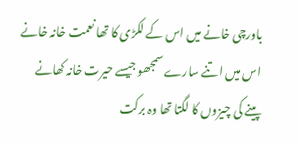باورچی خانے میں اس کے لکڑی کا تھا نعمت خانہ خانے اس میں اتنے سارے سمجھو جیسے حیرت خانہ کھانے پینے کی چیزوں کا لگتا تھا وہ برکت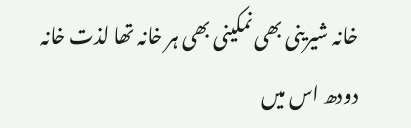خانہ شیرینی بھی نمکینی بھی ہر خانہ تھا لذت خانہ دودھ اس میں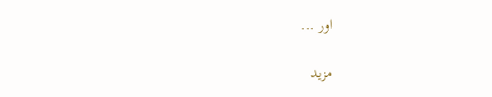اور ...

مزید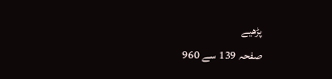پڑھیے
صفحہ 139 سے 960